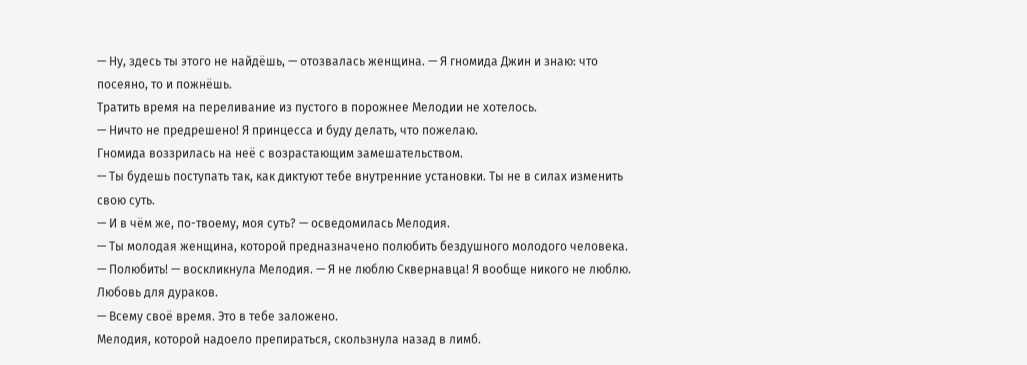— Ну, здесь ты этого не найдёшь, — отозвалась женщина. — Я гномида Джин и знаю: что посеяно, то и пожнёшь.
Тратить время на переливание из пустого в порожнее Мелодии не хотелось.
— Ничто не предрешено! Я принцесса и буду делать, что пожелаю.
Гномида воззрилась на неё с возрастающим замешательством.
— Ты будешь поступать так, как диктуют тебе внутренние установки. Ты не в силах изменить свою суть.
— И в чём же, по-твоему, моя суть? — осведомилась Мелодия.
— Ты молодая женщина, которой предназначено полюбить бездушного молодого человека.
— Полюбить! — воскликнула Мелодия. — Я не люблю Сквернавца! Я вообще никого не люблю. Любовь для дураков.
— Всему своё время. Это в тебе заложено.
Мелодия, которой надоело препираться, скользнула назад в лимб.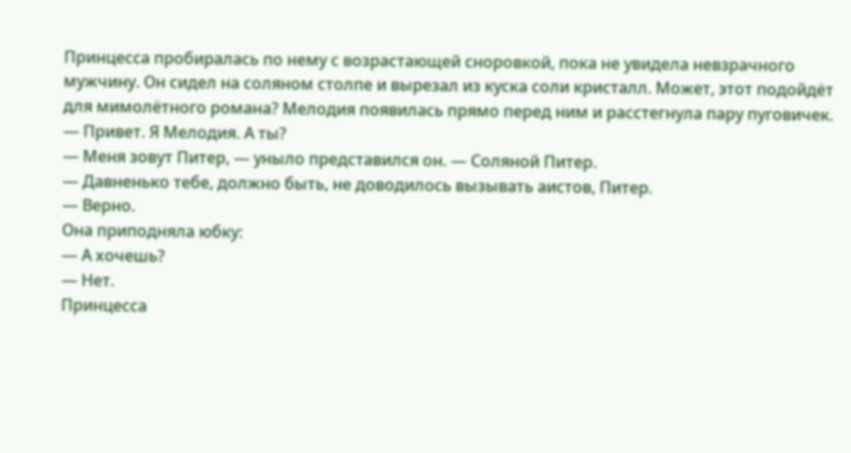Принцесса пробиралась по нему с возрастающей сноровкой, пока не увидела невзрачного мужчину. Он сидел на соляном столпе и вырезал из куска соли кристалл. Может, этот подойдёт для мимолётного романа? Мелодия появилась прямо перед ним и расстегнула пару пуговичек.
— Привет. Я Мелодия. А ты?
— Меня зовут Питер, — уныло представился он. — Соляной Питер.
— Давненько тебе, должно быть, не доводилось вызывать аистов, Питер.
— Верно.
Она приподняла юбку:
— А хочешь?
— Нет.
Принцесса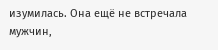изумилась. Она ещё не встречала мужчин,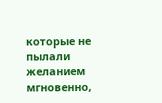которые не пылали желанием мгновенно,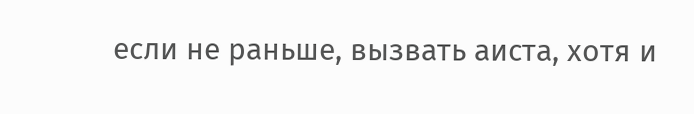если не раньше, вызвать аиста, хотя и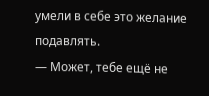умели в себе это желание подавлять.
— Может, тебе ещё не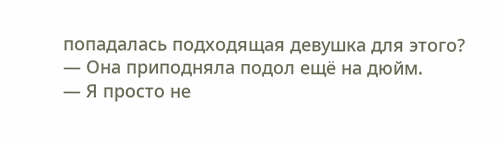попадалась подходящая девушка для этого? — Она приподняла подол ещё на дюйм.
— Я просто не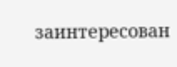заинтересован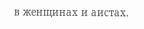в женщинах и аистах.